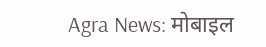Agra News: मोबाइल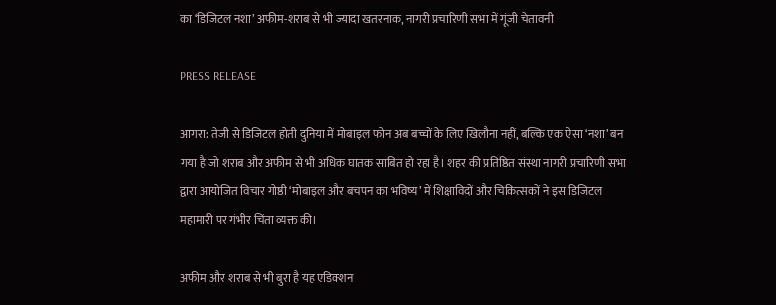का ‘डिजिटल नशा’ अफीम-शराब से भी ज्यादा खतरनाक, नागरी प्रचारिणी सभा में गूंजी चेतावनी

PRESS RELEASE

आगरा: तेजी से डिजिटल होती दुनिया में मोबाइल फोन अब बच्चों के लिए खिलौना नहीं, बल्कि एक ऐसा ‘नशा’ बन गया है जो शराब और अफीम से भी अधिक घातक साबित हो रहा है। शहर की प्रतिष्ठित संस्था नागरी प्रचारिणी सभा द्वारा आयोजित विचार गोष्ठी ‘मोबाइल और बचपन का भविष्य’ में शिक्षाविदों और चिकित्सकों ने इस डिजिटल महामारी पर गंभीर चिंता व्यक्त की।

अफीम और शराब से भी बुरा है यह एडिक्शन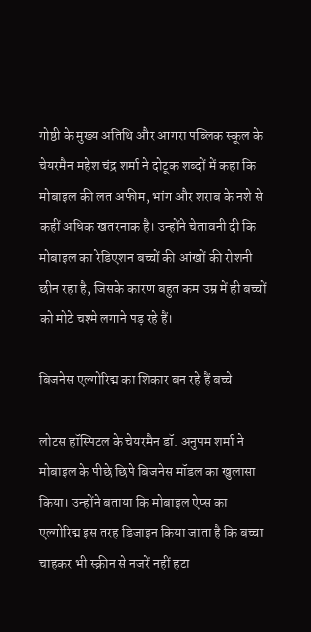गोष्ठी के मुख्य अतिथि और आगरा पब्लिक स्कूल के चेयरमैन महेश चंद्र शर्मा ने दोटूक शब्दों में कहा कि मोबाइल की लत अफीम, भांग और शराब के नशे से कहीं अधिक खतरनाक है। उन्होंने चेतावनी दी कि मोबाइल का रेडिएशन बच्चों की आंखों की रोशनी छीन रहा है, जिसके कारण बहुत कम उम्र में ही बच्चों को मोटे चश्मे लगाने पड़ रहे हैं।

बिजनेस एल्गोरिद्म का शिकार बन रहे हैं बच्चे

लोटस हॉस्पिटल के चेयरमैन डॉ. अनुपम शर्मा ने मोबाइल के पीछे छिपे बिजनेस मॉडल का खुलासा किया। उन्होंने बताया कि मोबाइल ऐप्स का एल्गोरिद्म इस तरह डिजाइन किया जाता है कि बच्चा चाहकर भी स्क्रीन से नजरें नहीं हटा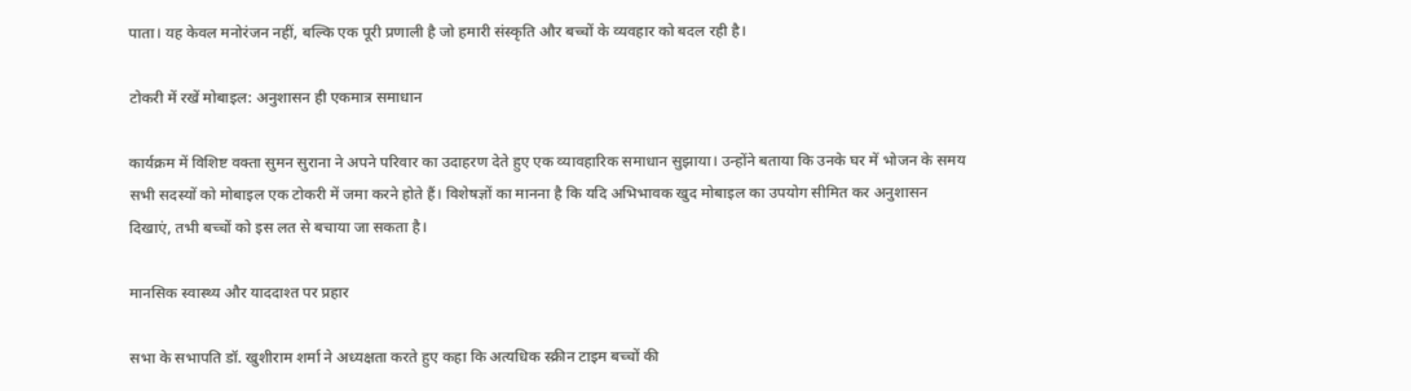पाता। यह केवल मनोरंजन नहीं, बल्कि एक पूरी प्रणाली है जो हमारी संस्कृति और बच्चों के व्यवहार को बदल रही है।

टोकरी में रखें मोबाइल: अनुशासन ही एकमात्र समाधान

कार्यक्रम में विशिष्ट वक्ता सुमन सुराना ने अपने परिवार का उदाहरण देते हुए एक व्यावहारिक समाधान सुझाया। उन्होंने बताया कि उनके घर में भोजन के समय सभी सदस्यों को मोबाइल एक टोकरी में जमा करने होते हैं। विशेषज्ञों का मानना है कि यदि अभिभावक खुद मोबाइल का उपयोग सीमित कर अनुशासन दिखाएं, तभी बच्चों को इस लत से बचाया जा सकता है।

मानसिक स्वास्थ्य और याददाश्त पर प्रहार

सभा के सभापति डॉ. खुशीराम शर्मा ने अध्यक्षता करते हुए कहा कि अत्यधिक स्क्रीन टाइम बच्चों की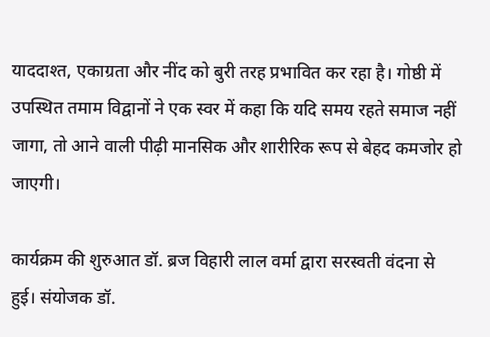याददाश्त, एकाग्रता और नींद को बुरी तरह प्रभावित कर रहा है। गोष्ठी में उपस्थित तमाम विद्वानों ने एक स्वर में कहा कि यदि समय रहते समाज नहीं जागा, तो आने वाली पीढ़ी मानसिक और शारीरिक रूप से बेहद कमजोर हो जाएगी।

कार्यक्रम की शुरुआत डॉ. ब्रज विहारी लाल वर्मा द्वारा सरस्वती वंदना से हुई। संयोजक डॉ.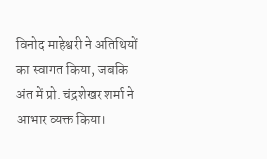विनोद माहेश्वरी ने अतिथियों का स्वागत किया, जबकि अंत में प्रो. चंद्रशेखर शर्मा ने आभार व्यक्त किया।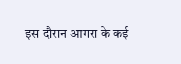इस दौरान आगरा के कई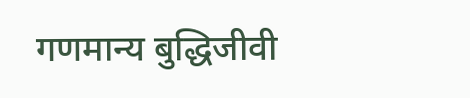गणमान्य बुद्धिजीवी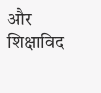और शिक्षाविद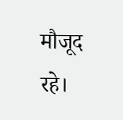मौजूद रहे।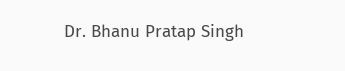Dr. Bhanu Pratap Singh